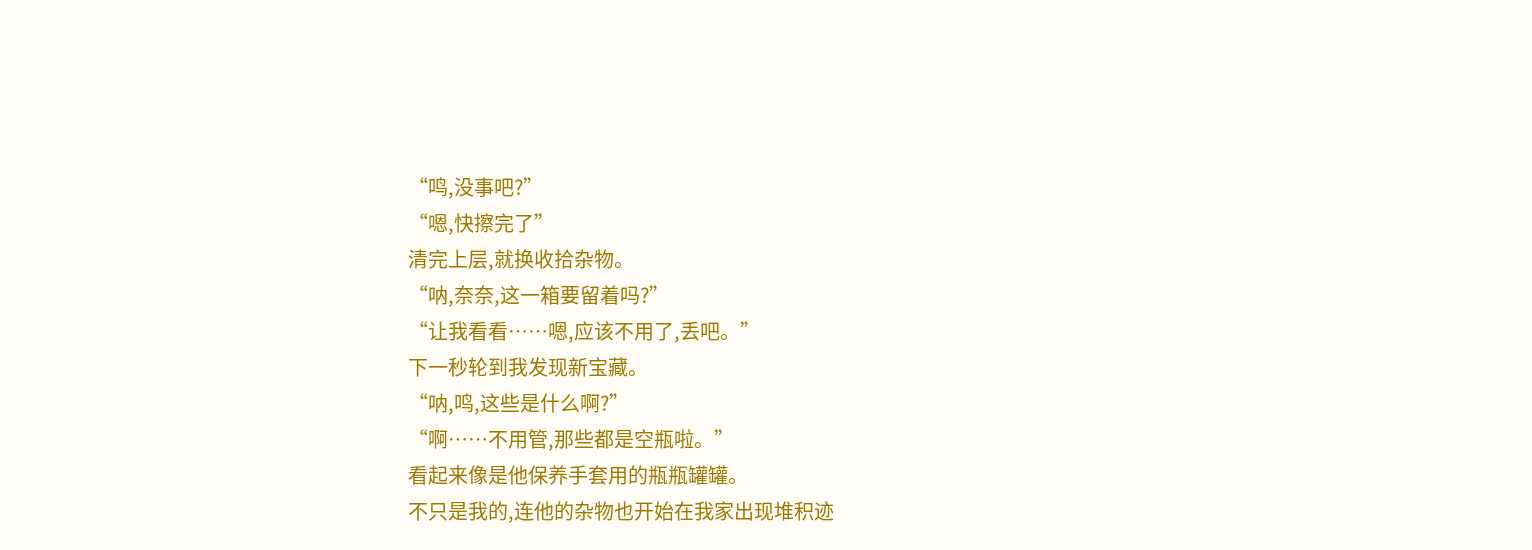“鸣,没事吧?”
“嗯,快擦完了”
清完上层,就换收拾杂物。
“呐,奈奈,这一箱要留着吗?”
“让我看看……嗯,应该不用了,丢吧。”
下一秒轮到我发现新宝藏。
“呐,鸣,这些是什么啊?”
“啊……不用管,那些都是空瓶啦。”
看起来像是他保养手套用的瓶瓶罐罐。
不只是我的,连他的杂物也开始在我家出现堆积迹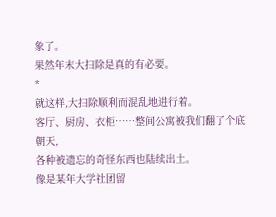象了。
果然年末大扫除是真的有必要。
*
就这样,大扫除顺利而混乱地进行着。
客厅、厨房、衣柜……整间公寓被我们翻了个底朝天,
各种被遗忘的奇怪东西也陆续出土。
像是某年大学社团留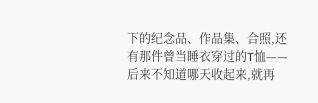下的纪念品、作品集、合照,还有那件曾当睡衣穿过的T恤——
后来不知道哪天收起来,就再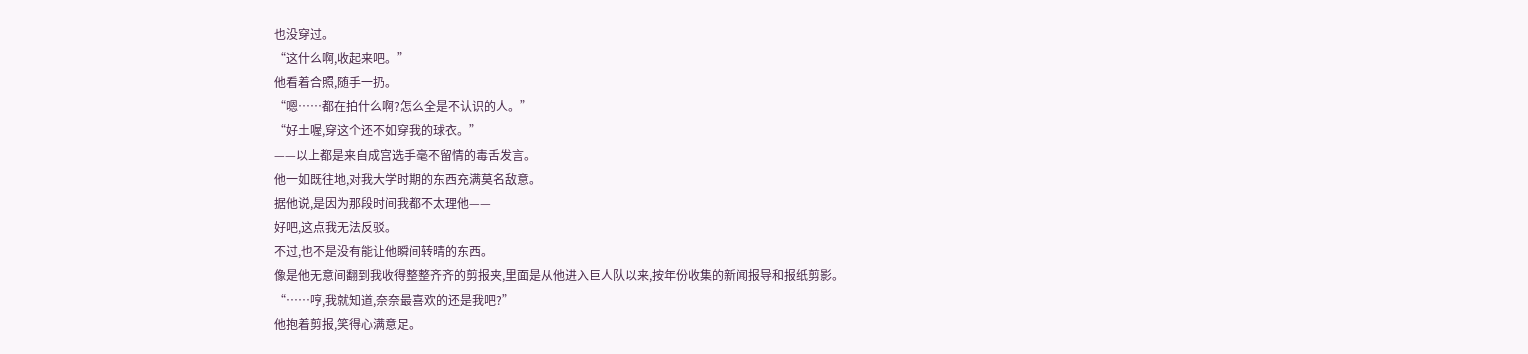也没穿过。
“这什么啊,收起来吧。”
他看着合照,随手一扔。
“嗯……都在拍什么啊?怎么全是不认识的人。”
“好土喔,穿这个还不如穿我的球衣。”
——以上都是来自成宫选手毫不留情的毒舌发言。
他一如既往地,对我大学时期的东西充满莫名敌意。
据他说,是因为那段时间我都不太理他——
好吧,这点我无法反驳。
不过,也不是没有能让他瞬间转晴的东西。
像是他无意间翻到我收得整整齐齐的剪报夹,里面是从他进入巨人队以来,按年份收集的新闻报导和报纸剪影。
“……哼,我就知道,奈奈最喜欢的还是我吧?”
他抱着剪报,笑得心满意足。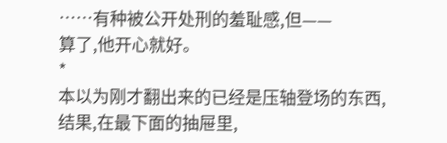……有种被公开处刑的羞耻感,但——
算了,他开心就好。
*
本以为刚才翻出来的已经是压轴登场的东西,
结果,在最下面的抽屉里,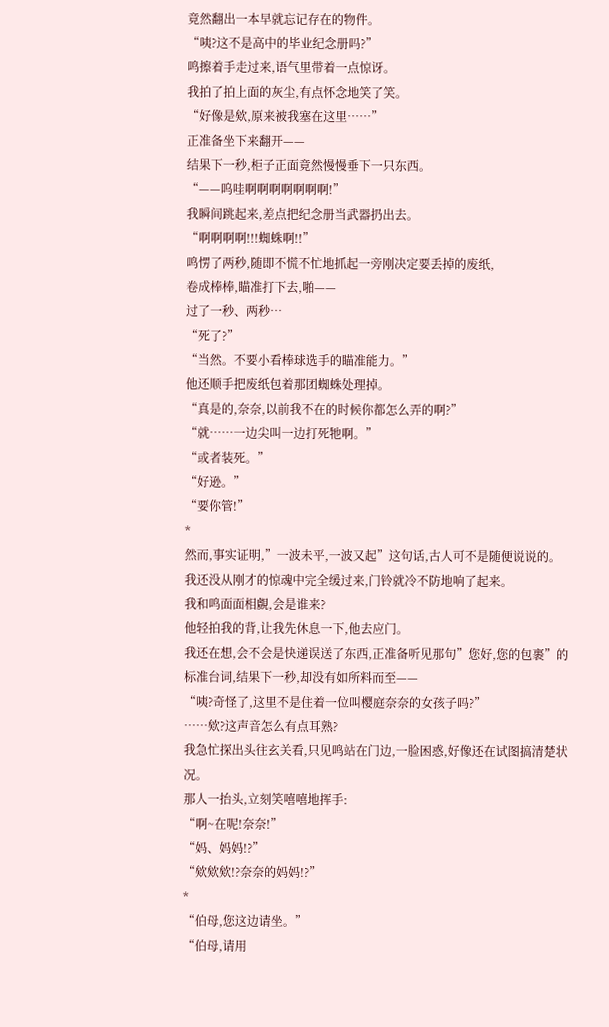竟然翻出一本早就忘记存在的物件。
“咦?这不是高中的毕业纪念册吗?”
鸣擦着手走过来,语气里带着一点惊讶。
我拍了拍上面的灰尘,有点怀念地笑了笑。
“好像是欸,原来被我塞在这里……”
正准备坐下来翻开——
结果下一秒,柜子正面竟然慢慢垂下一只东西。
“——呜哇啊啊啊啊啊啊啊!”
我瞬间跳起来,差点把纪念册当武器扔出去。
“啊啊啊啊!!!蜘蛛啊!!”
鸣愣了两秒,随即不慌不忙地抓起一旁刚决定要丢掉的废纸,
卷成棒棒,瞄准打下去,啪——
过了一秒、两秒…
“死了?”
“当然。不要小看棒球选手的瞄准能力。”
他还顺手把废纸包着那团蜘蛛处理掉。
“真是的,奈奈,以前我不在的时候你都怎么弄的啊?”
“就……一边尖叫一边打死牠啊。”
“或者装死。”
“好逊。”
“要你管!”
*
然而,事实证明,”一波未平,一波又起”这句话,古人可不是随便说说的。
我还没从刚才的惊魂中完全缓过来,门铃就冷不防地响了起来。
我和鸣面面相覻,会是谁来?
他轻拍我的背,让我先休息一下,他去应门。
我还在想,会不会是快递误送了东西,正准备听见那句”您好,您的包裹”的标准台词,结果下一秒,却没有如所料而至——
“咦?奇怪了,这里不是住着一位叫樱庭奈奈的女孩子吗?”
……欸?这声音怎么有点耳熟?
我急忙探出头往玄关看,只见鸣站在门边,一脸困惑,好像还在试图搞清楚状况。
那人一抬头,立刻笑嘻嘻地挥手:
“啊~在呢!奈奈!”
“妈、妈妈!?”
“欸欸欸!?奈奈的妈妈!?”
*
“伯母,您这边请坐。”
“伯母,请用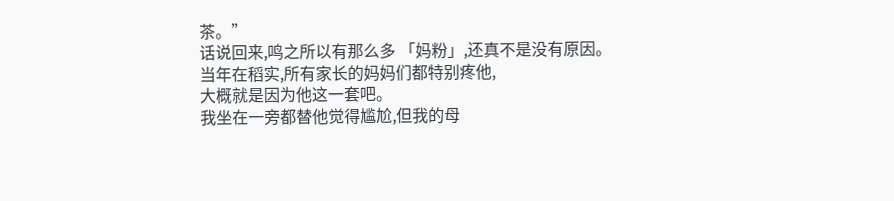茶。”
话说回来,鸣之所以有那么多 「妈粉」,还真不是没有原因。
当年在稻实,所有家长的妈妈们都特别疼他,
大概就是因为他这一套吧。
我坐在一旁都替他觉得尴尬,但我的母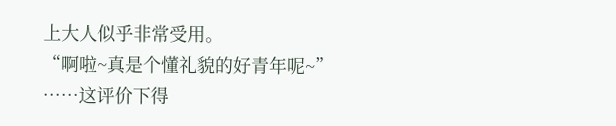上大人似乎非常受用。
“啊啦~真是个懂礼貌的好青年呢~”
……这评价下得